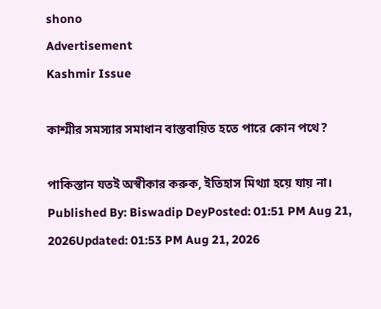shono
Advertisement
Kashmir Issue

কাশ্মীর সমস্যার সমাধান বাস্তবায়িত হতে পারে কোন পথে?

পাকিস্তান যতই অস্বীকার করুক, ইতিহাস মিথ্যা হয়ে যায় না।
Published By: Biswadip DeyPosted: 01:51 PM Aug 21, 2026Updated: 01:53 PM Aug 21, 2026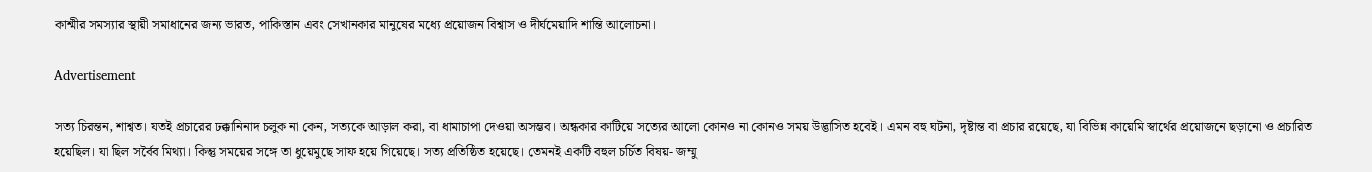কাশ্মীর সমস্যার স্থায়ী সমাধানের জন্য ভারত, পাকিস্তান এবং সেখানকার মানুষের মধ্যে প্রয়োজন বিশ্বাস ও দীর্ঘমেয়াদি শান্তি আলোচনা।

Advertisement

সত্য চিরন্তন, শাশ্বত। যতই প্রচারের ঢক্কানিনাদ চলুক না কেন, সত্যকে আড়াল করা, বা ধামাচাপা দেওয়া অসম্ভব। অন্ধকার কাটিয়ে সত্যের আলো কোনও না কোনও সময় উদ্ভাসিত হবেই। এমন বহু ঘটনা, দৃষ্টান্ত বা প্রচার রয়েছে, যা বিভিন্ন কায়েমি স্বার্থের প্রয়োজনে ছড়ানো ও প্রচারিত হয়েছিল। যা ছিল সর্বৈব মিথ্যা। কিন্তু সময়ের সঙ্গে তা ধুয়েমুছে সাফ হয়ে গিয়েছে। সত্য প্রতিষ্ঠিত হয়েছে। তেমনই একটি বহুল চর্চিত বিষয়- জম্মু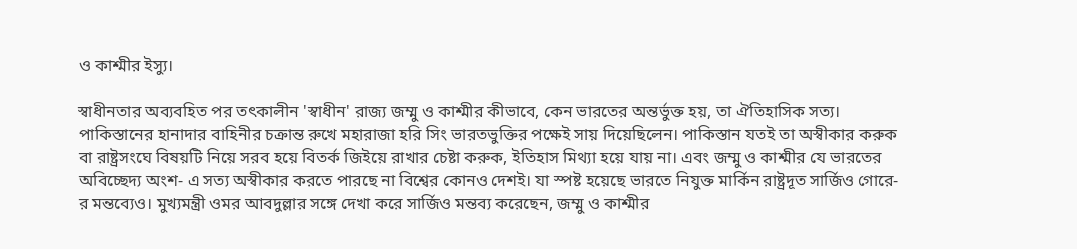ও কাশ্মীর ইস্যু।

স্বাধীনতার অব্যবহিত পর তৎকালীন 'স্বাধীন' রাজ্য জম্মু ও কাশ্মীর কীভাবে, কেন ভারতের অন্তর্ভুক্ত হয়, তা ঐতিহাসিক সত্য। পাকিস্তানের হানাদার বাহিনীর চক্রান্ত রুখে মহারাজা হরি সিং ভারতভুক্তির পক্ষেই সায় দিয়েছিলেন। পাকিস্তান যতই তা অস্বীকার করুক বা রাষ্ট্রসংঘে বিষয়টি নিয়ে সরব হয়ে বিতর্ক জিইয়ে রাখার চেষ্টা করুক, ইতিহাস মিথ্যা হয়ে যায় না। এবং জম্মু ও কাশ্মীর যে ভারতের অবিচ্ছেদ্য অংশ- এ সত্য অস্বীকার করতে পারছে না বিশ্বের কোনও দেশই। যা স্পষ্ট হয়েছে ভারতে নিযুক্ত মার্কিন রাষ্ট্রদূত সার্জিও গোরে-র মন্তব্যেও। মুখ্যমন্ত্রী ওমর আবদুল্লার সঙ্গে দেখা করে সার্জিও মন্তব্য করেছেন, জম্মু ও কাশ্মীর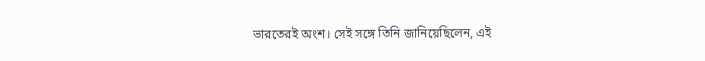ভারতেরই অংশ। সেই সঙ্গে তিনি জানিয়েছিলেন, এই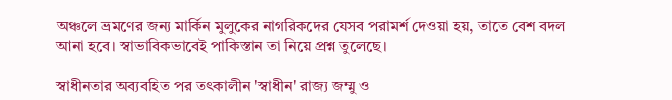অঞ্চলে ভ্রমণের জন্য মার্কিন মুলুকের নাগরিকদের যেসব পরামর্শ দেওয়া হয়, তাতে বেশ বদল আনা হবে। স্বাভাবিকভাবেই পাকিস্তান তা নিয়ে প্রশ্ন তুলেছে।

স্বাধীনতার অব্যবহিত পর তৎকালীন 'স্বাধীন' রাজ্য জম্মু ও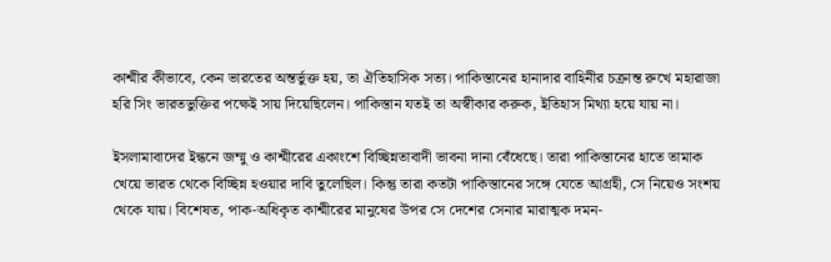কাশ্মীর কীভাবে, কেন ভারতের অন্তর্ভুক্ত হয়, তা ঐতিহাসিক সত্য। পাকিস্তানের হানাদার বাহিনীর চক্রান্ত রুখে মহারাজা হরি সিং ভারতভুক্তির পক্ষেই সায় দিয়েছিলেন। পাকিস্তান যতই তা অস্বীকার করুক, ইতিহাস মিথ্যা হয়ে যায় না।

ইসলামাবাদের ইন্ধনে জম্মু ও কাশ্মীরের একাংশে বিচ্ছিন্নতাবাদী ভাবনা দানা বেঁধেছে। তারা পাকিস্তানের হাতে তামাক খেয়ে ভারত থেকে বিচ্ছিন্ন হওয়ার দাবি তুলেছিল। কিন্তু তারা কতটা পাকিস্তানের সঙ্গে যেতে আগ্রহী, সে নিয়েও সংশয় থেকে যায়। বিশেষত, পাক-অধিকৃত কাশ্মীরের মানুষের উপর সে দেশের সেনার মারাত্মক দমন-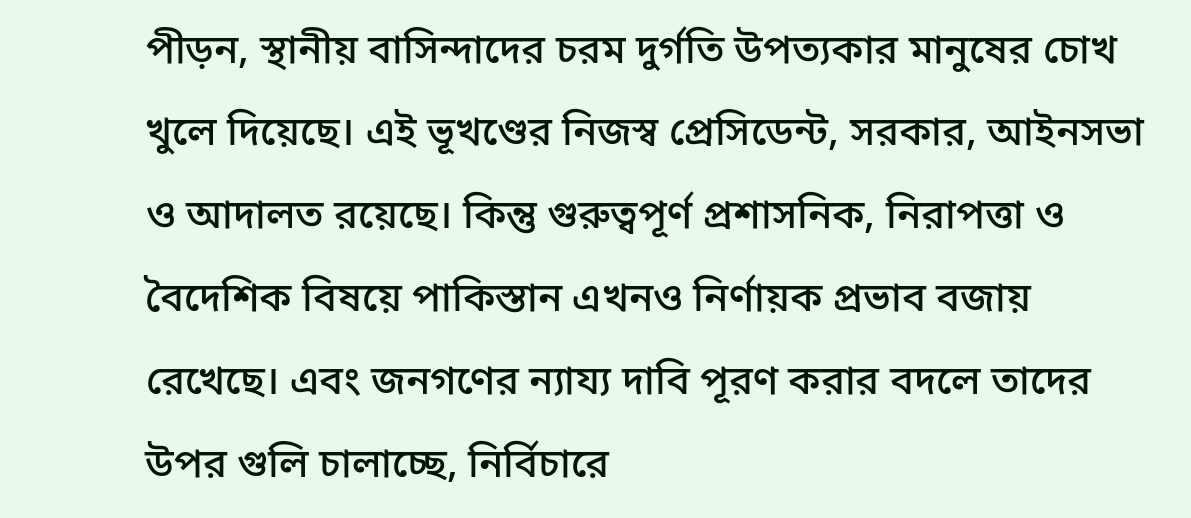পীড়ন, স্থানীয় বাসিন্দাদের চরম দুর্গতি উপত্যকার মানুষের চোখ খুলে দিয়েছে। এই ভূখণ্ডের নিজস্ব প্রেসিডেন্ট, সরকার, আইনসভা ও আদালত রয়েছে। কিন্তু গুরুত্বপূর্ণ প্রশাসনিক, নিরাপত্তা ও বৈদেশিক বিষয়ে পাকিস্তান এখনও নির্ণায়ক প্রভাব বজায় রেখেছে। এবং জনগণের ন্যায্য দাবি পূরণ করার বদলে তাদের উপর গুলি চালাচ্ছে, নির্বিচারে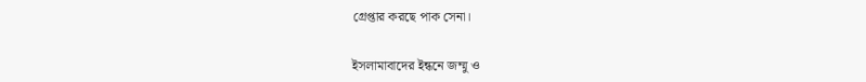গ্রেপ্তার করছে পাক সেনা।

ইসলামাবাদের ইন্ধনে জম্মু ও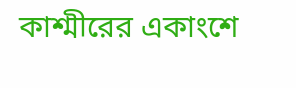কাশ্মীরের একাংশে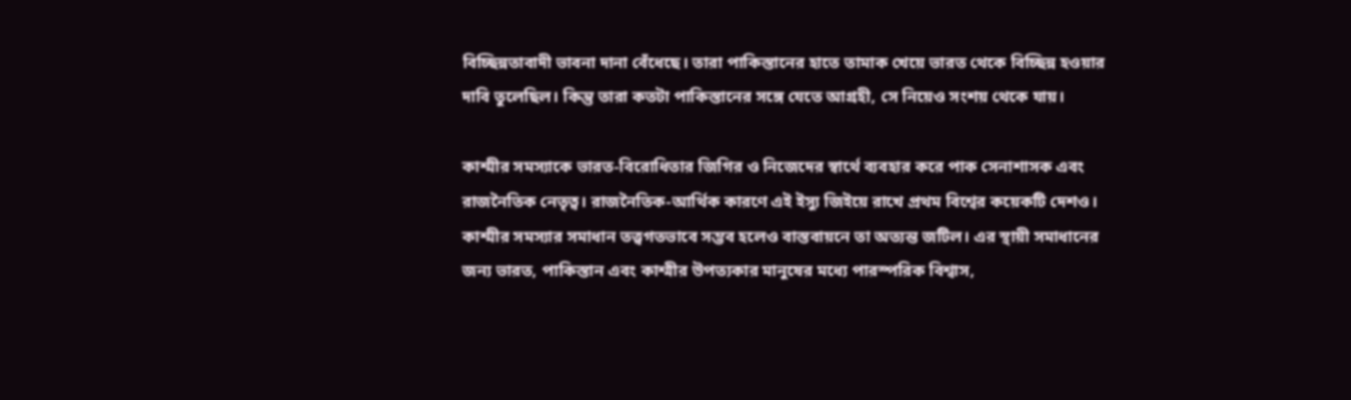বিচ্ছিন্নতাবাদী ভাবনা দানা বেঁধেছে। তারা পাকিস্তানের হাতে তামাক খেয়ে ভারত থেকে বিচ্ছিন্ন হওয়ার দাবি তুলেছিল। কিন্তু তারা কতটা পাকিস্তানের সঙ্গে যেতে আগ্রহী, সে নিয়েও সংশয় থেকে যায়।

কাশ্মীর সমস্যাকে ভারত-বিরোধিতার জিগির ও নিজেদের স্বার্থে ব্যবহার করে পাক সেনাশাসক এবং রাজনৈতিক নেতৃত্ব। রাজনৈতিক-আর্থিক কারণে এই ইস্যু জিইয়ে রাখে প্রথম বিশ্বের কয়েকটি দেশও। কাশ্মীর সমস্যার সমাধান তত্ত্বগতভাবে সম্ভব হলেও বাস্তবায়নে তা অত্যন্ত জটিল। এর স্থায়ী সমাধানের জন্য ভারত, পাকিস্তান এবং কাশ্মীর উপত্যকার মানুষের মধ্যে পারস্পরিক বিশ্বাস,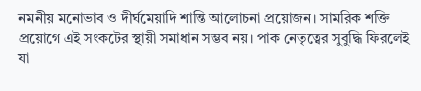নমনীয় মনোভাব ও দীর্ঘমেয়াদি শান্তি আলোচনা প্রয়োজন। সামরিক শক্তি প্রয়োগে এই সংকটের স্থায়ী সমাধান সম্ভব নয়। পাক নেতৃত্বের সুবুদ্ধি ফিরলেই যা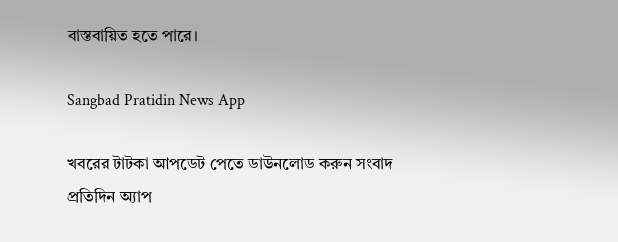বাস্তবায়িত হতে পারে।

Sangbad Pratidin News App

খবরের টাটকা আপডেট পেতে ডাউনলোড করুন সংবাদ প্রতিদিন অ্যাপ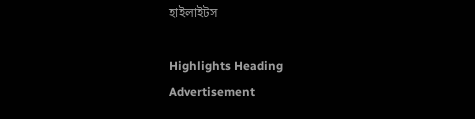হাইলাইটস

Highlights Heading
Advertisement